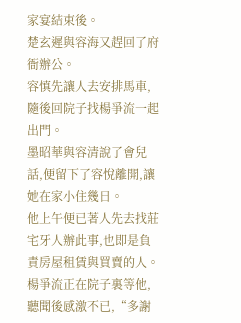家宴結束後。
楚玄遲與容海又趕回了府衙辦公。
容慎先讓人去安排馬車,隨後回院子找楊爭流一起出門。
墨昭華與容清說了會兒話,便留下了容悅離開,讓她在家小住幾日。
他上午便已著人先去找莊宅牙人辦此事,也即是負責房屋租賃與買賣的人。
楊爭流正在院子裏等他,聽聞後感激不已,“多謝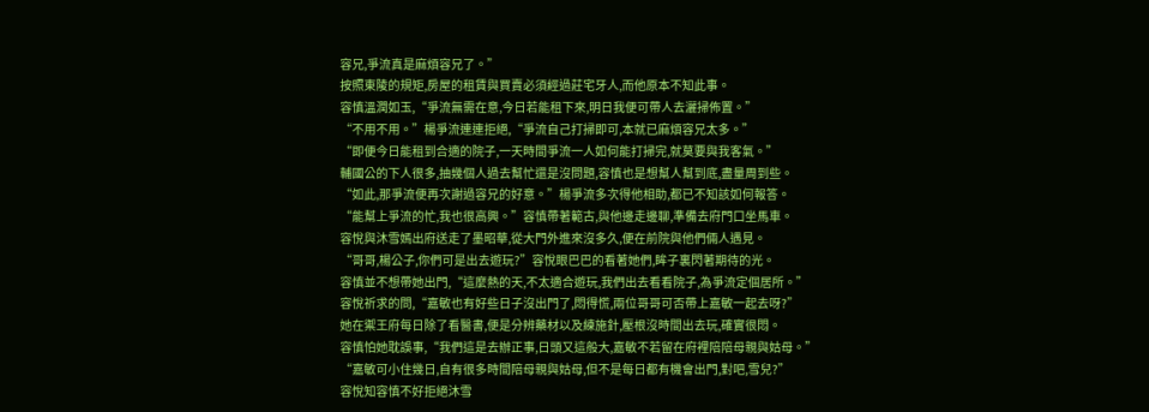容兄,爭流真是麻煩容兄了。”
按照東陵的規矩,房屋的租賃與買賣必須經過莊宅牙人,而他原本不知此事。
容慎溫潤如玉,“爭流無需在意,今日若能租下來,明日我便可帶人去灑掃佈置。”
“不用不用。”楊爭流連連拒絕,“爭流自己打掃即可,本就已麻煩容兄太多。”
“即便今日能租到合適的院子,一天時間爭流一人如何能打掃完,就莫要與我客氣。”
輔國公的下人很多,抽幾個人過去幫忙還是沒問題,容慎也是想幫人幫到底,盡量周到些。
“如此,那爭流便再次謝過容兄的好意。”楊爭流多次得他相助,都已不知該如何報答。
“能幫上爭流的忙,我也很高興。”容慎帶著範古,與他邊走邊聊,準備去府門口坐馬車。
容悅與沐雪嫣出府送走了墨昭華,從大門外進來沒多久,便在前院與他們倆人遇見。
“哥哥,楊公子,你們可是出去遊玩?”容悅眼巴巴的看著她們,眸子裏閃著期待的光。
容慎並不想帶她出門,“這麼熱的天,不太適合遊玩,我們出去看看院子,為爭流定個居所。”
容悅祈求的問,“嘉敏也有好些日子沒出門了,悶得慌,兩位哥哥可否帶上嘉敏一起去呀?”
她在禦王府每日除了看醫書,便是分辨藥材以及練施針,壓根沒時間出去玩,確實很悶。
容慎怕她耽誤事,“我們這是去辦正事,日頭又這般大,嘉敏不若留在府裡陪陪母親與姑母。”
“嘉敏可小住幾日,自有很多時間陪母親與姑母,但不是每日都有機會出門,對吧,雪兒?”
容悅知容慎不好拒絕沐雪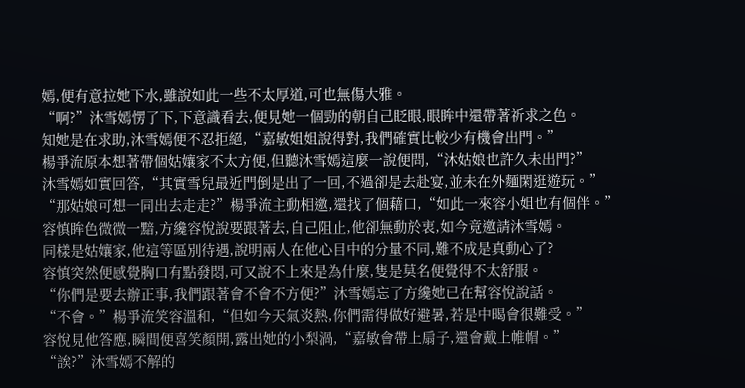嫣,便有意拉她下水,雖說如此一些不太厚道,可也無傷大雅。
“啊?”沐雪嫣愣了下,下意識看去,便見她一個勁的朝自己眨眼,眼眸中還帶著祈求之色。
知她是在求助,沐雪嫣便不忍拒絕,“嘉敏姐姐說得對,我們確實比較少有機會出門。”
楊爭流原本想著帶個姑孃家不太方便,但聽沐雪嫣這麼一說便問,“沐姑娘也許久未出門?”
沐雪嫣如實回答,“其實雪兒最近門倒是出了一回,不過卻是去赴宴,並未在外麵閑逛遊玩。”
“那姑娘可想一同出去走走?”楊爭流主動相邀,還找了個藉口,“如此一來容小姐也有個伴。”
容慎眸色微微一黯,方纔容悅說要跟著去,自己阻止,他卻無動於衷,如今竟邀請沐雪嫣。
同樣是姑孃家,他這等區別待遇,說明兩人在他心目中的分量不同,難不成是真動心了?
容慎突然便感覺胸口有點發悶,可又說不上來是為什麼,隻是莫名便覺得不太舒服。
“你們是要去辦正事,我們跟著會不會不方便?”沐雪嫣忘了方纔她已在幫容悅說話。
“不會。”楊爭流笑容溫和,“但如今天氣炎熱,你們需得做好避暑,若是中暍會很難受。”
容悅見他答應,瞬間便喜笑顏開,露出她的小梨渦,“嘉敏會帶上扇子,還會戴上帷帽。”
“誒?”沐雪嫣不解的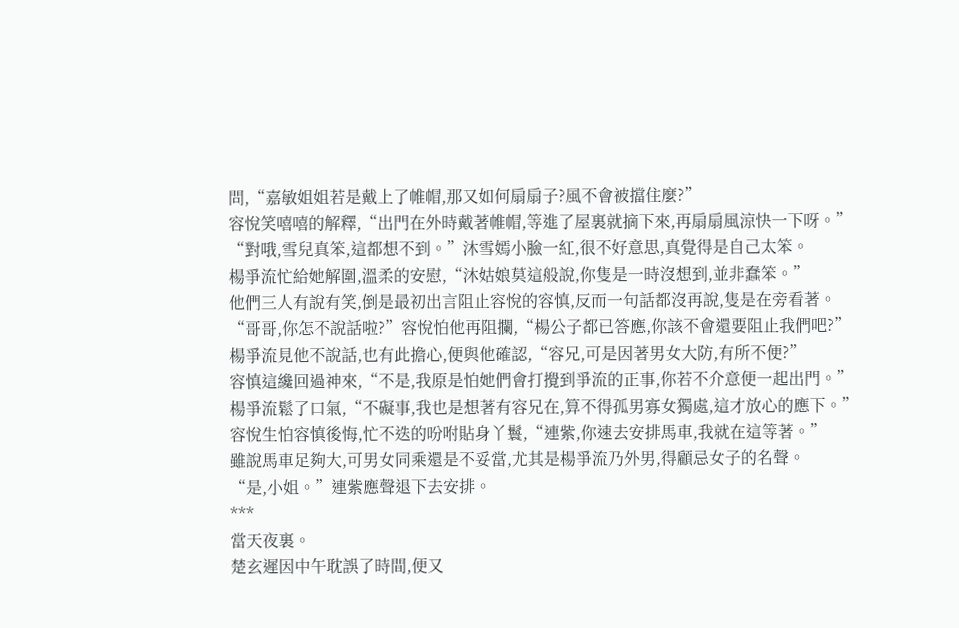問,“嘉敏姐姐若是戴上了帷帽,那又如何扇扇子?風不會被擋住麼?”
容悅笑嘻嘻的解釋,“出門在外時戴著帷帽,等進了屋裏就摘下來,再扇扇風涼快一下呀。”
“對哦,雪兒真笨,這都想不到。”沐雪嫣小臉一紅,很不好意思,真覺得是自己太笨。
楊爭流忙給她解圍,溫柔的安慰,“沐姑娘莫這般說,你隻是一時沒想到,並非蠢笨。”
他們三人有說有笑,倒是最初出言阻止容悅的容慎,反而一句話都沒再說,隻是在旁看著。
“哥哥,你怎不說話啦?”容悅怕他再阻攔,“楊公子都已答應,你該不會還要阻止我們吧?”
楊爭流見他不說話,也有此擔心,便與他確認,“容兄,可是因著男女大防,有所不便?”
容慎這纔回過神來,“不是,我原是怕她們會打攪到爭流的正事,你若不介意便一起出門。”
楊爭流鬆了口氣,“不礙事,我也是想著有容兄在,算不得孤男寡女獨處,這才放心的應下。”
容悅生怕容慎後悔,忙不迭的吩咐貼身丫鬟,“連紫,你速去安排馬車,我就在這等著。”
雖說馬車足夠大,可男女同乘還是不妥當,尤其是楊爭流乃外男,得顧忌女子的名聲。
“是,小姐。”連紫應聲退下去安排。
***
當天夜裏。
楚玄遲因中午耽誤了時間,便又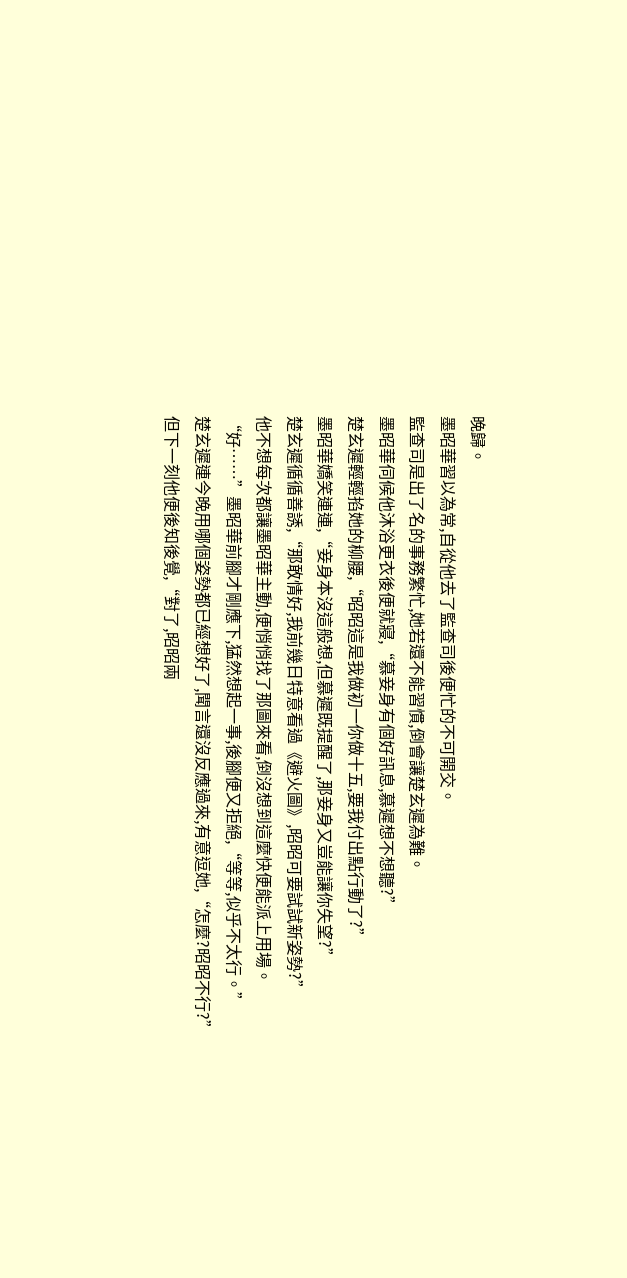晚歸。
墨昭華習以為常,自從他去了監查司後便忙的不可開交。
監查司是出了名的事務繁忙,她若還不能習慣,倒會讓楚玄遲為難。
墨昭華伺候他沐浴更衣後便就寢,“慕妾身有個好訊息,慕遲想不想聽?”
楚玄遲輕輕掐她的柳腰,“昭昭這是我做初一你做十五,要我付出點行動了?”
墨昭華嬌笑連連,“妾身本沒這般想,但慕遲既提醒了,那妾身又豈能讓你失望?”
楚玄遲循循善誘,“那敢情好,我前幾日特意看過《避火圖》,昭昭可要試試新姿勢?”
他不想每次都讓墨昭華主動,便悄悄找了那圖來看,倒沒想到這麼快便能派上用場。
“好……”墨昭華前腳才剛應下,猛然想起一事,後腳便又拒絕,“等等,似乎不太行。”
楚玄遲連今晚用哪個姿勢都已經想好了,聞言還沒反應過來,有意逗她,“怎麼?昭昭不行?”
但下一刻他便後知後覺,“對了,昭昭兩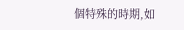個特殊的時期,如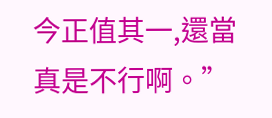今正值其一,還當真是不行啊。”